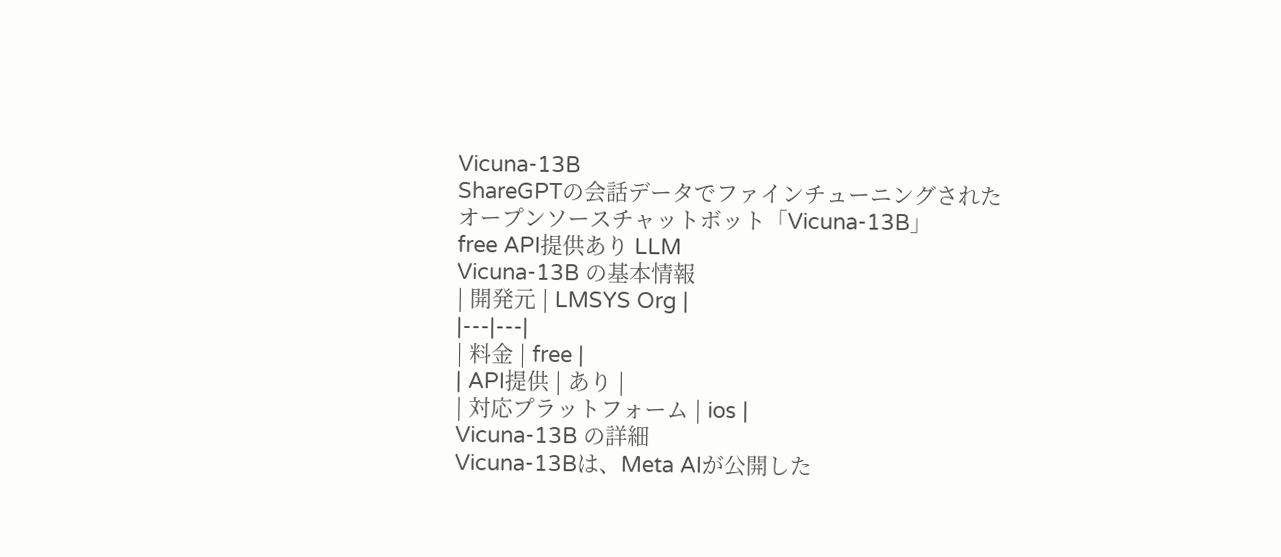Vicuna-13B
ShareGPTの会話データでファインチューニングされたオープンソースチャットボット「Vicuna-13B」
free API提供あり LLM
Vicuna-13B の基本情報
| 開発元 | LMSYS Org |
|---|---|
| 料金 | free |
| API提供 | あり |
| 対応プラットフォーム | ios |
Vicuna-13B の詳細
Vicuna-13Bは、Meta AIが公開した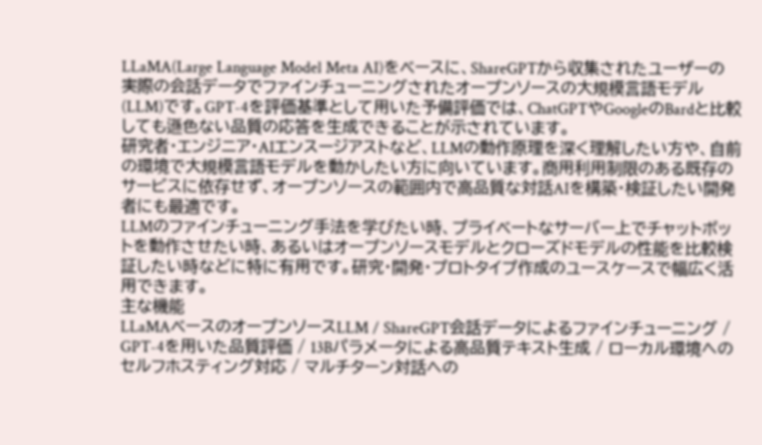LLaMA(Large Language Model Meta AI)をベースに、ShareGPTから収集されたユーザーの実際の会話データでファインチューニングされたオープンソースの大規模言語モデル(LLM)です。GPT-4を評価基準として用いた予備評価では、ChatGPTやGoogleのBardと比較しても遜色ない品質の応答を生成できることが示されています。
研究者・エンジニア・AIエンスージアストなど、LLMの動作原理を深く理解したい方や、自前の環境で大規模言語モデルを動かしたい方に向いています。商用利用制限のある既存のサービスに依存せず、オープンソースの範囲内で高品質な対話AIを構築・検証したい開発者にも最適です。
LLMのファインチューニング手法を学びたい時、プライベートなサーバー上でチャットボットを動作させたい時、あるいはオープンソースモデルとクローズドモデルの性能を比較検証したい時などに特に有用です。研究・開発・プロトタイプ作成のユースケースで幅広く活用できます。
主な機能
LLaMAベースのオープンソースLLM / ShareGPT会話データによるファインチューニング / GPT-4を用いた品質評価 / 13Bパラメータによる高品質テキスト生成 / ローカル環境へのセルフホスティング対応 / マルチターン対話への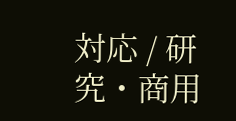対応 / 研究・商用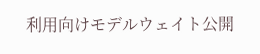利用向けモデルウェイト公開